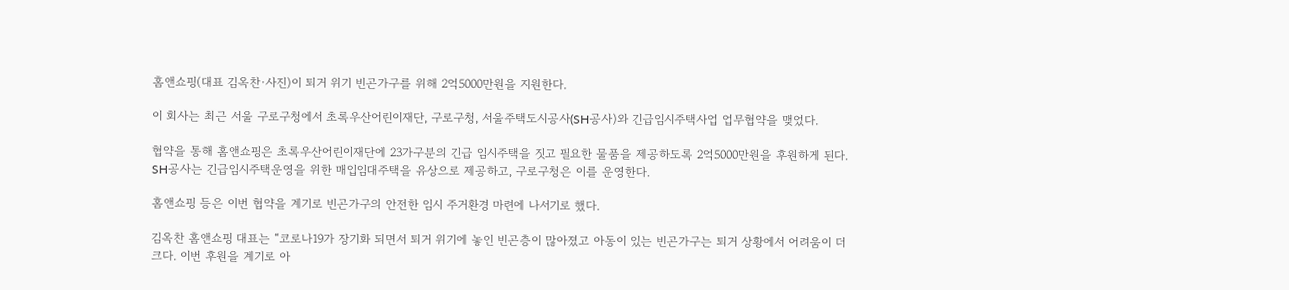홈앤쇼핑(대표 김옥찬·사진)이 퇴거 위기 빈곤가구를 위해 2억5000만원을 지원한다.

이 회사는 최근 서울 구로구청에서 초록우산어린이재단, 구로구청, 서울주택도시공사(SH공사)와 긴급임시주택사업 업무협약을 맺었다.

협약을 통해 홈앤쇼핑은 초록우산어린이재단에 23가구분의 긴급 임시주택을 짓고 필요한 물품을 제공하도록 2억5000만원을 후원하게 된다. SH공사는 긴급임시주택운영을 위한 매입임대주택을 유상으로 제공하고, 구로구청은 이를 운영한다.

홈앤쇼핑 등은 이번 협약을 계기로 빈곤가구의 안전한 임시 주거환경 마련에 나서기로 했다.

김옥찬 홈앤쇼핑 대표는 “코로나19가 장기화 되면서 퇴거 위기에 놓인 빈곤층이 많아졌고 아동이 있는 빈곤가구는 퇴거 상황에서 어려움이 더 크다. 이번 후원을 계기로 아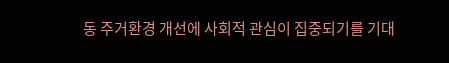동 주거환경 개선에 사회적 관심이 집중되기를 기대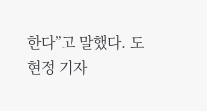한다”고 말했다. 도현정 기자